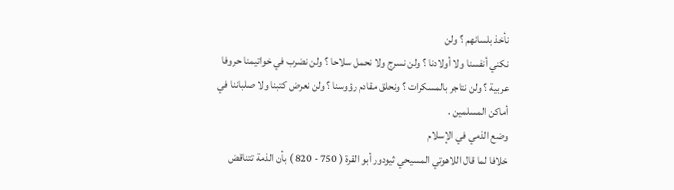نأخذ بلسانهم ؟ ولن
نكني أنفسنا ولا أولادنا ؟ ولن نسرج ولا نحمل سلاحا ؟ ولن نضرب في خواتيمنا حروفا
عربية ؟ ولن نتاجر بالمسكرات ؟ ونحلق مقادم رؤوسنا ؟ ولن نعرض كتبنا ولا صلباننا في
أماكن المسلمين .
وضع الذمي في الإسلام
خلافا لما قال اللاهوتي المسيحي ثيودور أبو القرة ( 750 - 820 ) بأن الذمة تتناقض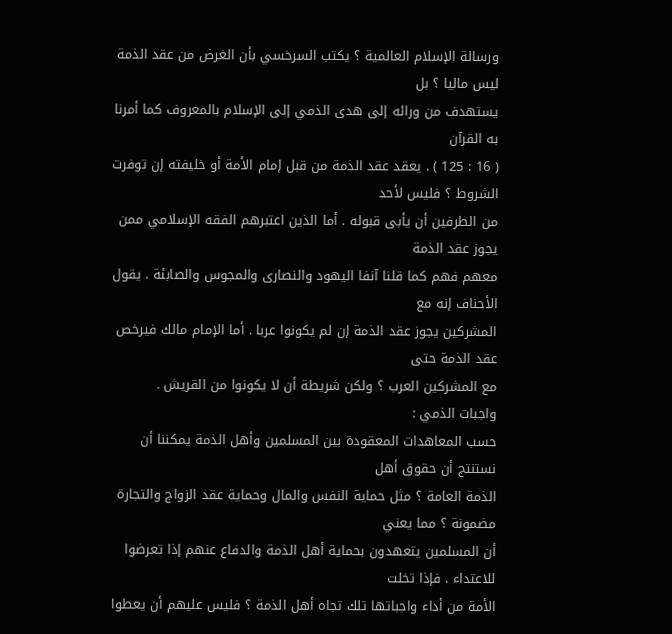ورسالة الإسلام العالمية ؟ يكتب السرخسي بأن الغرض من عقد الذمة ليس ماليا ؟ بل
يستهدف من ورائه إلى هدى الذمي إلى الإسلام بالمعروف كما أمرنا به القرآن
( 16 : 125 ) . يعقد عقد الذمة من قبل إمام الأمة أو خليفته إن توفرت الشروط ؟ فليس لأحد
من الطرفين أن يأبى قبوله . أما الذين اعتبرهم الفقه الإسلامي ممن يجوز عقد الذمة
معهم فهم كما قلنا آنفا اليهود والنصارى والمجوس والصابئة . يقول الأحناف إنه مع
المشركين يجوز عقد الذمة إن لم يكونوا عربا . أما الإمام مالك فيرخص عقد الذمة حتى
مع المشركين العرب ؟ ولكن شريطة أن لا يكونوا من القريش .
واجبات الذمي :
حسب المعاهدات المعقودة بين المسلمين وأهل الذمة يمكننا أن نستنتج أن حقوق أهل
الذمة العامة ؟ مثل حماية النفس والمال وحماية عقد الزواج والتجارة مضمونة ؟ مما يعني
أن المسلمين يتعهدون بحماية أهل الذمة والدفاع عنهم إذا تعرضوا للاعتداء . فإذا تخلت
الأمة من أداء واجباتها تلك تجاه أهل الذمة ؟ فليس عليهم أن يعطوا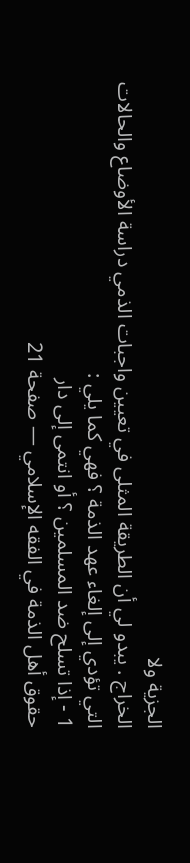الجزية ولا
الخراج . يبدو لي أن الطريقة المثلى في تعيين واجبات الذمي دراسة الأوضاع والحالات
التي تؤدي إلى إلغاء عهد الذمة ؟ فهي كما يلي :
1 - إذا تسلح ضد المسلمين ؟ أو انتمى إلى دار
حقوق أهل الذمة في الفقه الإسلامي — صفحة 21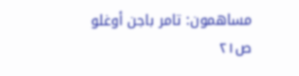مساهمون: تامر باجن أوغلو
ص٢١